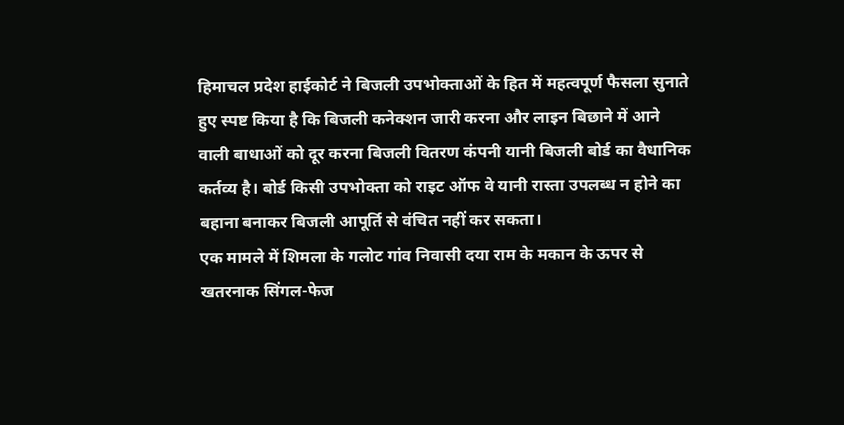हिमाचल प्रदेश हाईकोर्ट ने बिजली उपभोक्ताओं के हित में महत्वपूर्ण फैसला सुनाते हुए स्पष्ट किया है कि बिजली कनेक्शन जारी करना और लाइन बिछाने में आने वाली बाधाओं को दूर करना बिजली वितरण कंपनी यानी बिजली बोर्ड का वैधानिक कर्तव्य है। बोर्ड किसी उपभोक्ता को राइट ऑफ वे यानी रास्ता उपलब्ध न होने का बहाना बनाकर बिजली आपूर्ति से वंचित नहीं कर सकता।
एक मामले में शिमला के गलोट गांव निवासी दया राम के मकान के ऊपर से खतरनाक सिंगल-फेज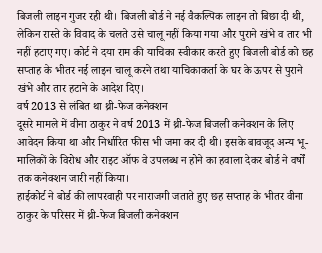बिजली लाइन गुजर रही थी। बिजली बोर्ड ने नई वैकल्पिक लाइन तो बिछा दी थी, लेकिन रास्ते के विवाद के चलते उसे चालू नहीं किया गया और पुराने खंभे व तार भी नहीं हटाए गए। कोर्ट ने दया राम की याचिका स्वीकार करते हुए बिजली बोर्ड को छह सप्ताह के भीतर नई लाइन चालू करने तथा याचिकाकर्ता के घर के ऊपर से पुराने खंभे और तार हटाने के आदेश दिए।
वर्ष 2013 से लंबित था थ्री-फेज कनेक्शन
दूसरे मामले में वीना ठाकुर ने वर्ष 2013 में थ्री-फेज बिजली कनेक्शन के लिए आवेदन किया था और निर्धारित फीस भी जमा कर दी थी। इसके बावजूद अन्य भू-मालिकों के विरोध और राइट ऑफ वे उपलब्ध न होने का हवाला देकर बोर्ड ने वर्षों तक कनेक्शन जारी नहीं किया।
हाईकोर्ट ने बोर्ड की लापरवाही पर नाराजगी जताते हुए छह सप्ताह के भीतर वीना ठाकुर के परिसर में थ्री-फेज बिजली कनेक्शन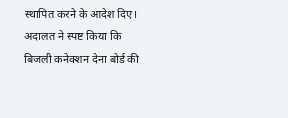स्थापित करने के आदेश दिए। अदालत ने स्पष्ट किया कि बिजली कनेक्शन देना बोर्ड की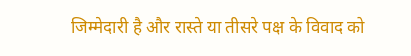जिम्मेदारी है और रास्ते या तीसरे पक्ष के विवाद को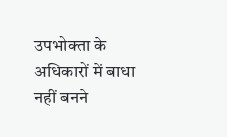उपभोक्ता के अधिकारों में बाधा नहीं बनने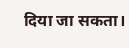दिया जा सकता।